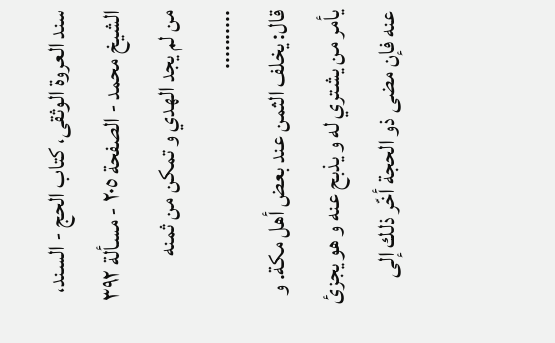سند العروة الوثقى، كتاب الحج - السند، الشيخ محمد - الصفحة ٢٠٥ - مسألة ٣٩٢ من لم يجد الهدي و تمكن من ثمنه
..........
قال: يخلف الثمن عند بعض أهل مكة. و يأمر من يشتري له و يذبح عنه و هو يجزئ عنه فإن مضى ذو الحجة أخّر ذلك إلى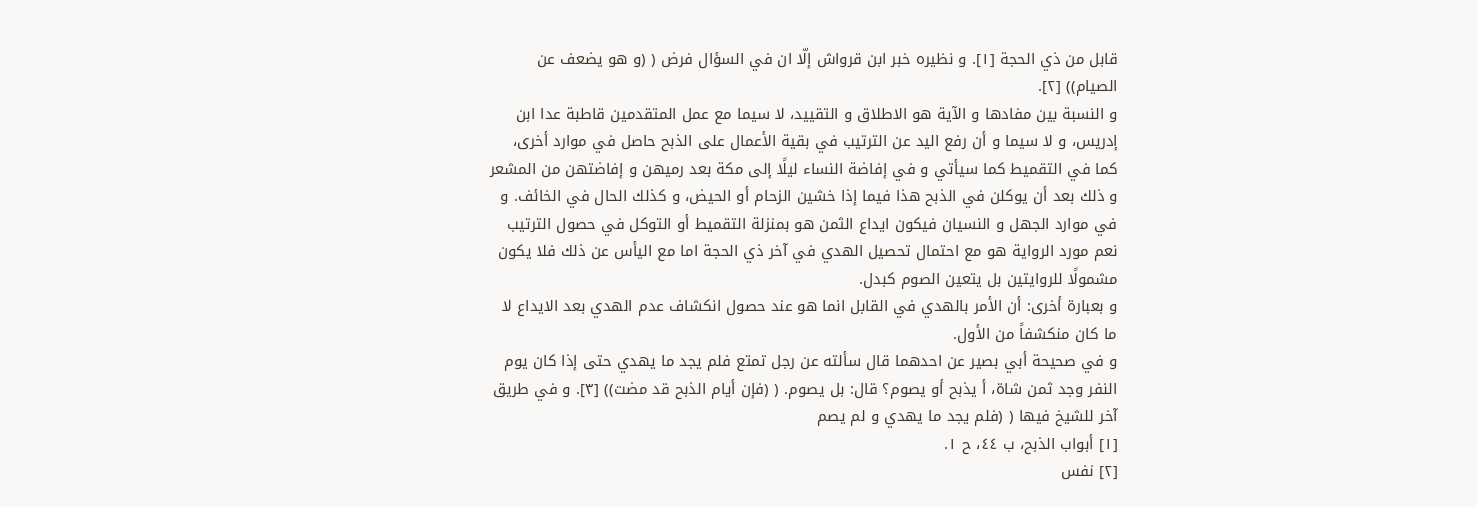قابل من ذي الحجة [١]. و نظيره خبر ابن قرواش إلّا ان في السؤال فرض ( (و هو يضعف عن الصيام)) [٢].
و النسبة بين مفادها و الآية هو الاطلاق و التقييد، لا سيما مع عمل المتقدمين قاطبة عدا ابن إدريس، و لا سيما و أن رفع اليد عن الترتيب في بقية الأعمال على الذبح حاصل في موارد أخرى، كما في التقميط كما سيأتي و في إفاضة النساء ليلًا إلى مكة بعد رميهن و إفاضتهن من المشعر و ذلك بعد أن يوكلن في الذبح هذا فيما إذا خشين الزحام أو الحيض، و كذلك الحال في الخائف. و في موارد الجهل و النسيان فيكون ايداع الثمن هو بمنزلة التقميط أو التوكل في حصول الترتيب نعم مورد الرواية هو مع احتمال تحصيل الهدي في آخر ذي الحجة اما مع اليأس عن ذلك فلا يكون مشمولًا للروايتين بل يتعين الصوم كبدل.
و بعبارة أخرى: أن الأمر بالهدي في القابل انما هو عند حصول انكشاف عدم الهدي بعد الايداع لا ما كان منكشفاً من الأول.
و في صحيحة أبي بصير عن احدهما قال سألته عن رجل تمتع فلم يجد ما يهدي حتى إذا كان يوم النفر وجد ثمن شاة، أ يذبح أو يصوم؟ قال: بل يصوم. ( (فإن أيام الذبح قد مضت)) [٣]. و في طريق آخر للشيخ فيها ( (فلم يجد ما يهدي و لم يصم
[١] أبواب الذبح، ب ٤٤، ح ١.
[٢] نفس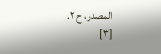المصدر، ح ٢.
[٣]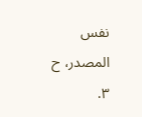نفس المصدر، ح ٣.